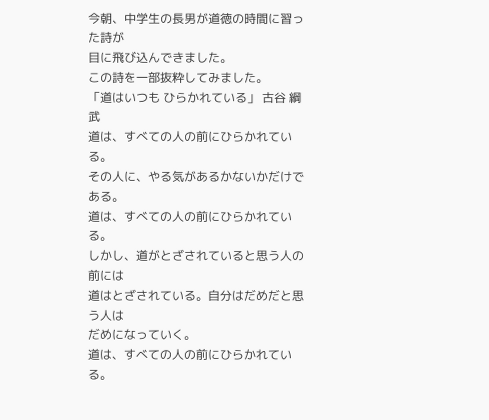今朝、中学生の長男が道徳の時間に習った詩が
目に飛び込んできました。
この詩を一部抜粋してみました。
「道はいつも ひらかれている」 古谷 綱武
道は、すべての人の前にひらかれている。
その人に、やる気があるかないかだけである。
道は、すべての人の前にひらかれている。
しかし、道がとざされていると思う人の前には
道はとざされている。自分はだめだと思う人は
だめになっていく。
道は、すべての人の前にひらかれている。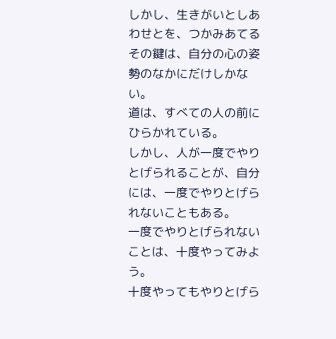しかし、生きがいとしあわせとを、つかみあてる
その鍵は、自分の心の姿勢のなかにだけしかない。
道は、すべての人の前にひらかれている。
しかし、人が一度でやりとげられることが、自分
には、一度でやりとげられないこともある。
一度でやりとげられないことは、十度やってみよう。
十度やってもやりとげら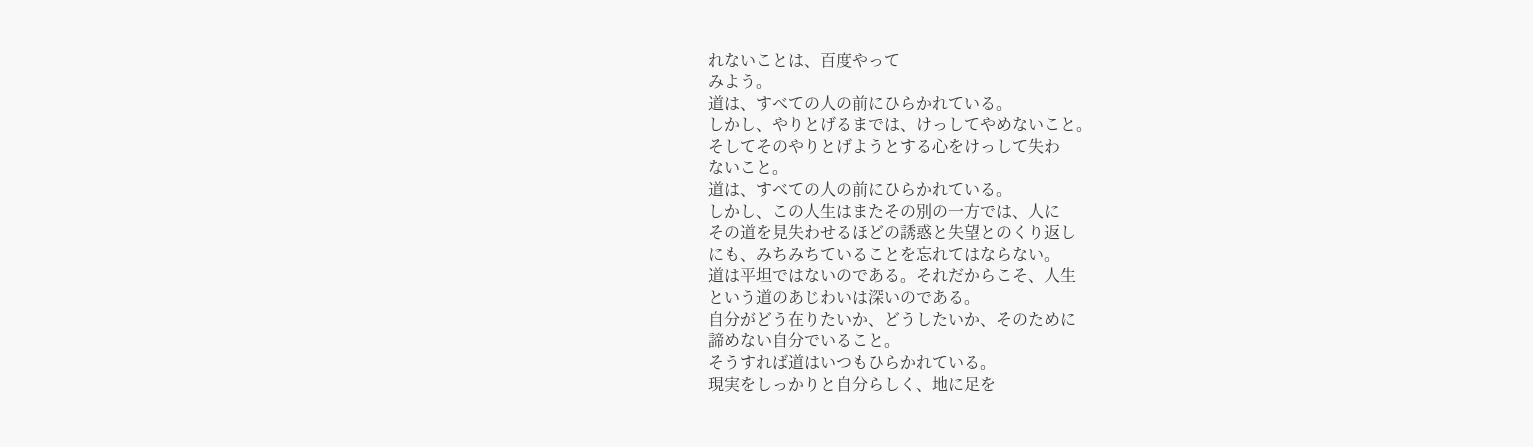れないことは、百度やって
みよう。
道は、すべての人の前にひらかれている。
しかし、やりとげるまでは、けっしてやめないこと。
そしてそのやりとげようとする心をけっして失わ
ないこと。
道は、すべての人の前にひらかれている。
しかし、この人生はまたその別の一方では、人に
その道を見失わせるほどの誘惑と失望とのくり返し
にも、みちみちていることを忘れてはならない。
道は平坦ではないのである。それだからこそ、人生
という道のあじわいは深いのである。
自分がどう在りたいか、どうしたいか、そのために
諦めない自分でいること。
そうすれば道はいつもひらかれている。
現実をしっかりと自分らしく、地に足を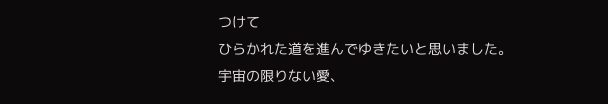つけて
ひらかれた道を進んでゆきたいと思いました。
宇宙の限りない愛、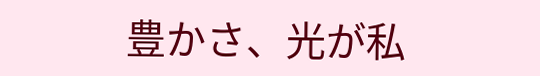豊かさ、光が私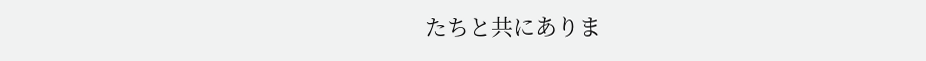たちと共にありま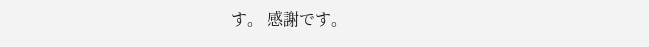す。 感謝です。